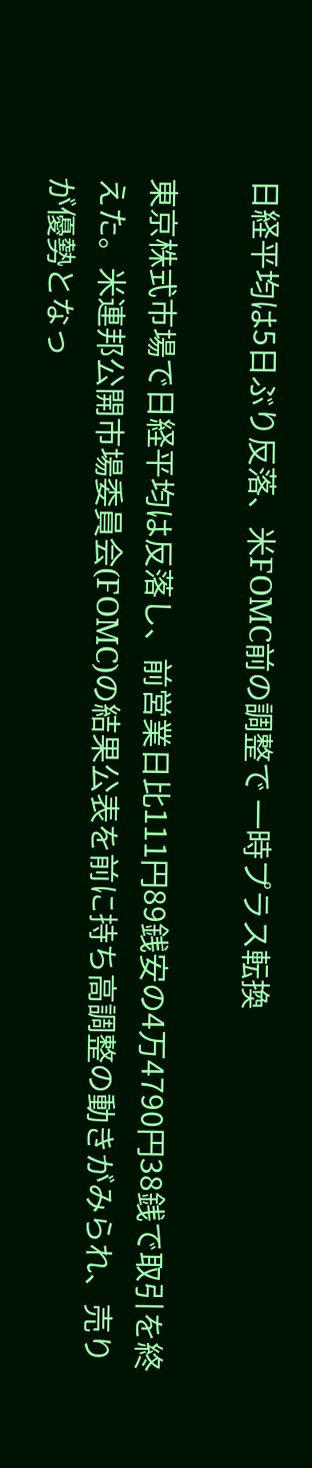日経平均は5日ぶり反落、米FOMC前の調整で 一時プラス転換

東京株式市場で日経平均は反落し、前営業日比111円89銭安の4万4790円38銭で取引を終えた。米連邦公開市場委員会(FOMC)の結果公表を前に持ち高調整の動きがみられ、売りが優勢となっ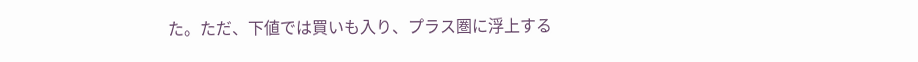た。ただ、下値では買いも入り、プラス圏に浮上する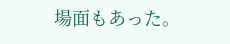場面もあった。